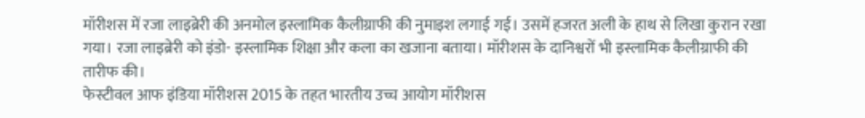मॉरीशस में रजा लाइब्रेरी की अनमोल इस्लामिक कैलीग्राफी की नुमाइश लगाई गई। उसमें हजरत अली के हाथ से लिखा कुरान रखा गया। रजा लाइब्रेरी को इंडो- इस्लामिक शिक्षा और कला का खजाना बताया। मॉरीशस के दानिश्वरों भी इस्लामिक कैलीग्राफी की तारीफ की।
फेस्टीवल आफ इंडिया मॉरीशस 2015 के तहत भारतीय उच्च आयोग मॉरीशस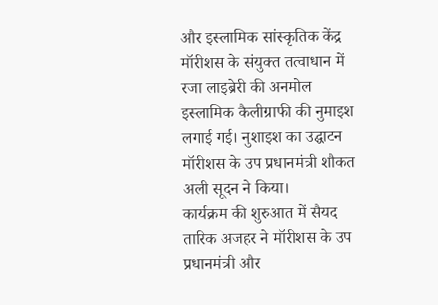और इस्लामिक सांस्कृतिक केंद्र मॉरीशस के संयुक्त तत्वाधान में रजा लाइब्रेरी की अनमोल इस्लामिक कैलीग्राफी की नुमाइश लगाई गई। नुशाइश का उद्घाटन मॉरीशस के उप प्रधानमंत्री शौकत अली सूदन ने किया।
कार्यक्रम की शुरुआत में सैयद तारिक अजहर ने मॉरीशस के उप प्रधानमंत्री और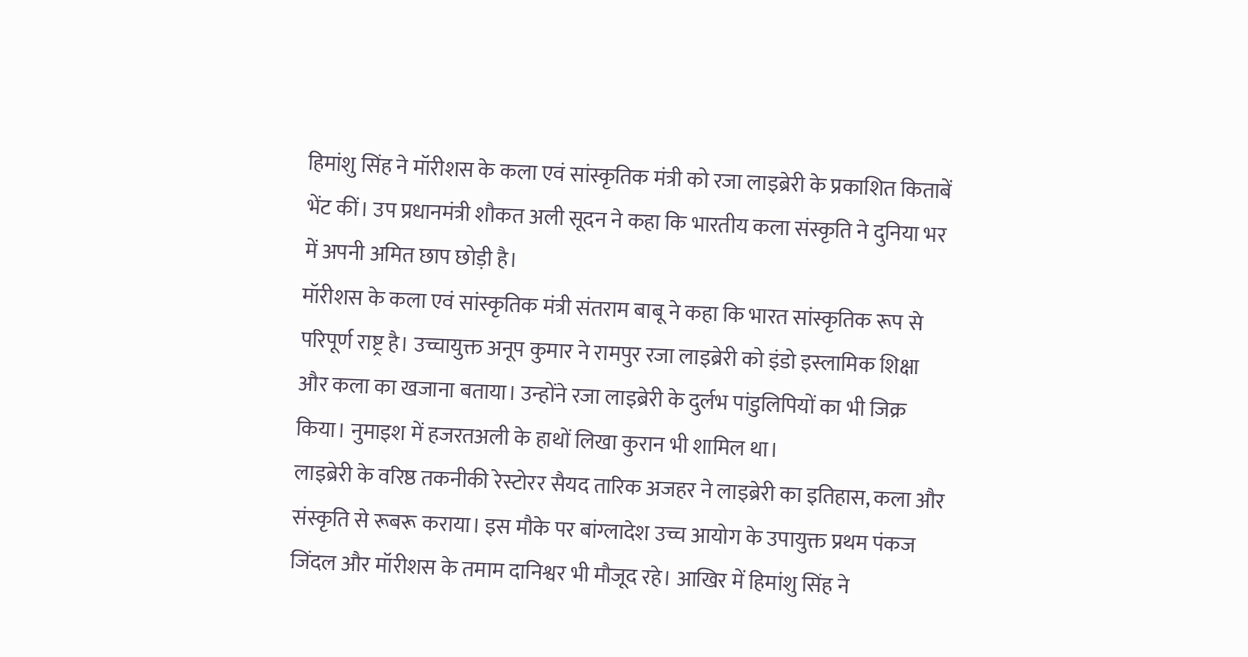हिमांशु सिंह ने मॉरीशस के कला एवं सांस्कृतिक मंत्री को रजा लाइब्रेरी के प्रकाशित किताबें भेंट कीं। उप प्रधानमंत्री शौकत अली सूदन ने कहा कि भारतीय कला संस्कृति ने दुनिया भर में अपनी अमित छाप छोड़ी है।
मॉरीशस के कला एवं सांस्कृतिक मंत्री संतराम बाबू ने कहा कि भारत सांस्कृतिक रूप से परिपूर्ण राष्ट्र है। उच्चायुक्त अनूप कुमार ने रामपुर रजा लाइब्रेरी को इंडो इस्लामिक शिक्षा और कला का खजाना बताया। उन्होंने रजा लाइब्रेरी के दुर्लभ पांडुलिपियों का भी जिक्र किया। नुमाइश में हजरतअली के हाथों लिखा कुरान भी शामिल था।
लाइब्रेरी के वरिष्ठ तकनीकी रेस्टोरर सैयद तारिक अजहर ने लाइब्रेरी का इतिहास, कला और संस्कृति से रूबरू कराया। इस मौके पर बांग्लादेश उच्च आयोग के उपायुक्त प्रथम पंकज जिंदल और मॉरीशस के तमाम दानिश्वर भी मौजूद रहे। आखिर में हिमांशु सिंह ने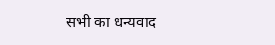सभी का धन्यवाद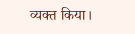व्यक्त किया।